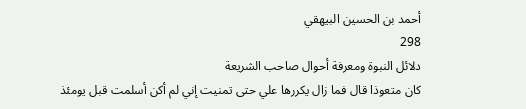أحمد بن الحسين البيهقي
298
دلائل النبوة ومعرفة أحوال صاحب الشريعة
كان متعوذا قال فما زال يكررها علي حتى تمنيت إني لم أكن أسلمت قبل يومئذ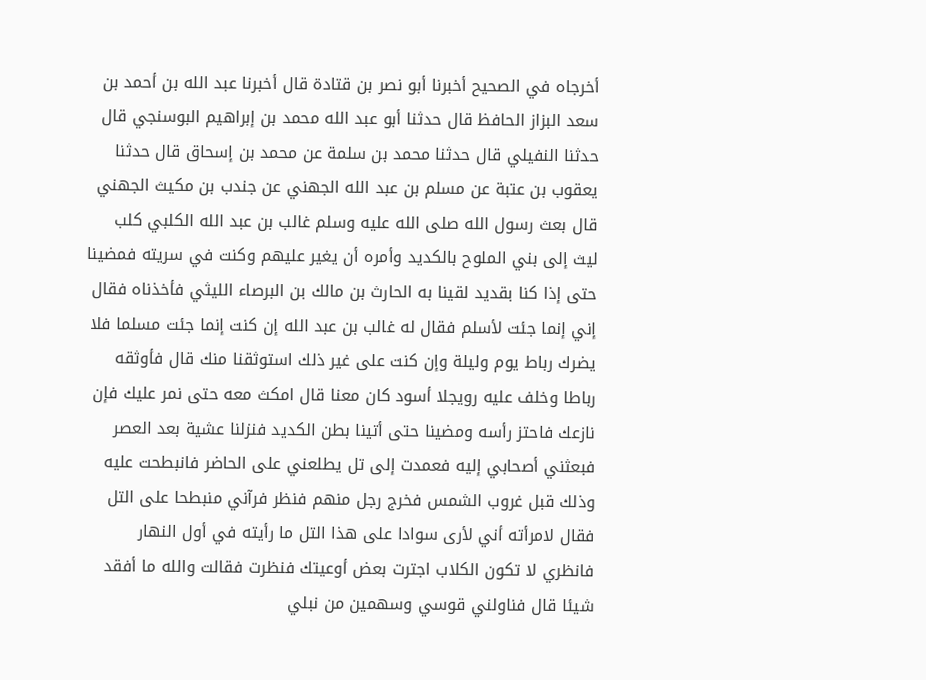أخرجاه في الصحيح أخبرنا أبو نصر بن قتادة قال أخبرنا عبد الله بن أحمد بن سعد البزاز الحافظ قال حدثنا أبو عبد الله محمد بن إبراهيم البوسنجي قال حدثنا النفيلي قال حدثنا محمد بن سلمة عن محمد بن إسحاق قال حدثنا يعقوب بن عتبة عن مسلم بن عبد الله الجهني عن جندب بن مكيث الجهني قال بعث رسول الله صلى الله عليه وسلم غالب بن عبد الله الكلبي كلب ليث إلى بني الملوح بالكديد وأمره أن يغير عليهم وكنت في سريته فمضينا حتى إذا كنا بقديد لقينا به الحارث بن مالك بن البرصاء الليثي فأخذناه فقال إني إنما جئت لأسلم فقال له غالب بن عبد الله إن كنت إنما جئت مسلما فلا يضرك رباط يوم وليلة وإن كنت على غير ذلك استوثقنا منك قال فأوثقه رباطا وخلف عليه رويجلا أسود كان معنا قال امكث معه حتى نمر عليك فإن نازعك فاحتز رأسه ومضينا حتى أتينا بطن الكديد فنزلنا عشية بعد العصر فبعثني أصحابي إليه فعمدت إلى تل يطلعني على الحاضر فانبطحت عليه وذلك قبل غروب الشمس فخرج رجل منهم فنظر فرآني منبطحا على التل فقال لامرأته أني لأرى سوادا على هذا التل ما رأيته في أول النهار فانظري لا تكون الكلاب اجترت بعض أوعيتك فنظرت فقالت والله ما أفقد شيئا قال فناولني قوسي وسهمين من نبلي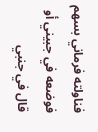فناولته فرماني بسهم فوضعه في جبيني أو قال في جنبي